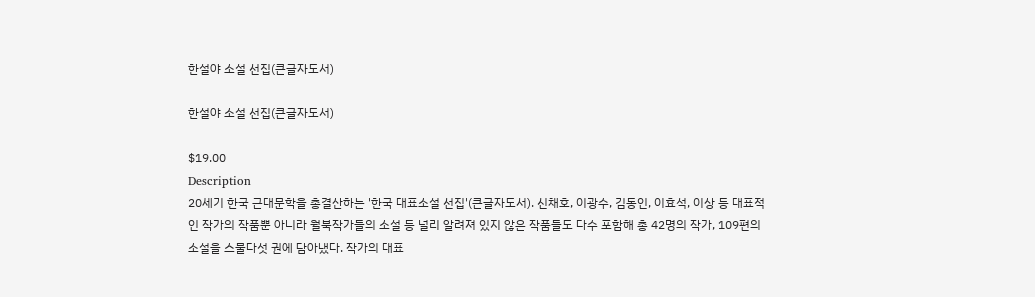한설야 소설 선집(큰글자도서)

한설야 소설 선집(큰글자도서)

$19.00
Description
20세기 한국 근대문학을 총결산하는 '한국 대표소설 선집'(큰글자도서). 신채호, 이광수, 김동인, 이효석, 이상 등 대표적인 작가의 작품뿐 아니라 월북작가들의 소설 등 널리 알려져 있지 않은 작품들도 다수 포함해 총 42명의 작가, 109편의 소설을 스물다섯 권에 담아냈다. 작가의 대표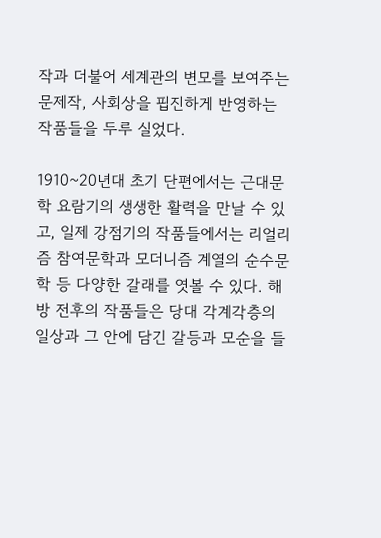작과 더불어 세계관의 변모를 보여주는 문제작, 사회상을 핍진하게 반영하는 작품들을 두루 실었다.

1910~20년대 초기 단편에서는 근대문학 요람기의 생생한 활력을 만날 수 있고, 일제 강점기의 작품들에서는 리얼리즘 참여문학과 모더니즘 계열의 순수문학 등 다양한 갈래를 엿볼 수 있다. 해방 전후의 작품들은 당대 각계각층의 일상과 그 안에 담긴 갈등과 모순을 들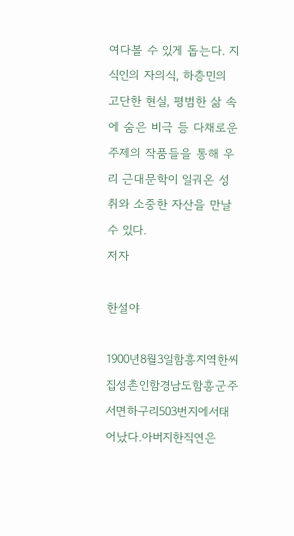여다볼 수 있게 돕는다. 지식인의 자의식, 하층민의 고단한 현실, 평범한 삶 속에 숨은 비극 등 다채로운 주제의 작품들을 통해 우리 근대문학이 일궈온 성취와 소중한 자산을 만날 수 있다.
저자

한설야

1900년8월3일함흥지역한씨집성촌인함경남도함흥군주서면하구리503번지에서태어났다.아버지한직연은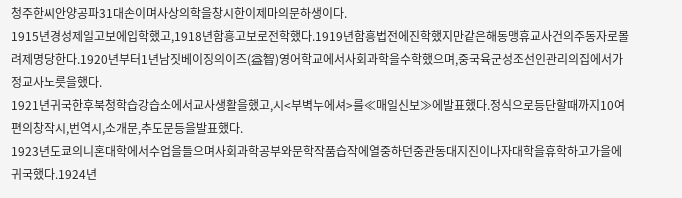청주한씨안양공파31대손이며사상의학을창시한이제마의문하생이다.
1915년경성제일고보에입학했고,1918년함흥고보로전학했다.1919년함흥법전에진학했지만같은해동맹휴교사건의주동자로몰려제명당한다.1920년부터1년남짓베이징의이즈(益智)영어학교에서사회과학을수학했으며,중국육군성조선인관리의집에서가정교사노릇을했다.
1921년귀국한후북청학습강습소에서교사생활을했고,시<부벽누에셔>를≪매일신보≫에발표했다.정식으로등단할때까지10여편의창작시,번역시,소개문,추도문등을발표했다.
1923년도쿄의니혼대학에서수업을들으며사회과학공부와문학작품습작에열중하던중관동대지진이나자대학을휴학하고가을에귀국했다.1924년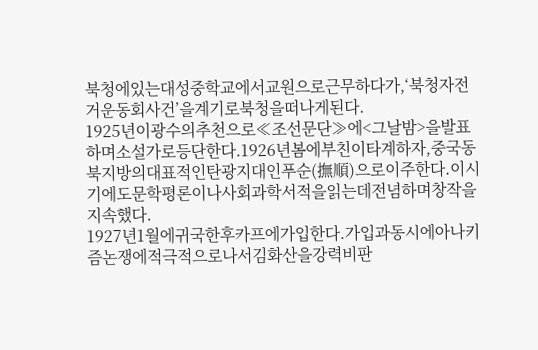북청에있는대성중학교에서교원으로근무하다가,‘북청자전거운동회사건’을계기로북청을떠나게된다.
1925년이광수의추천으로≪조선문단≫에<그날밤>을발표하며소설가로등단한다.1926년봄에부친이타계하자,중국동북지방의대표적인탄광지대인푸순(撫順)으로이주한다.이시기에도문학평론이나사회과학서적을읽는데전념하며창작을지속했다.
1927년1월에귀국한후카프에가입한다.가입과동시에아나키즘논쟁에적극적으로나서김화산을강력비판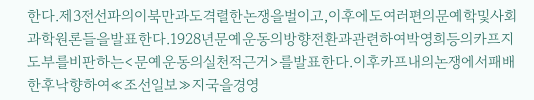한다.제3전선파의이북만과도격렬한논쟁을벌이고,이후에도여러편의문예학및사회과학원론들을발표한다.1928년문예운동의방향전환과관련하여박영희등의카프지도부를비판하는<문예운동의실천적근거>를발표한다.이후카프내의논쟁에서패배한후낙향하여≪조선일보≫지국을경영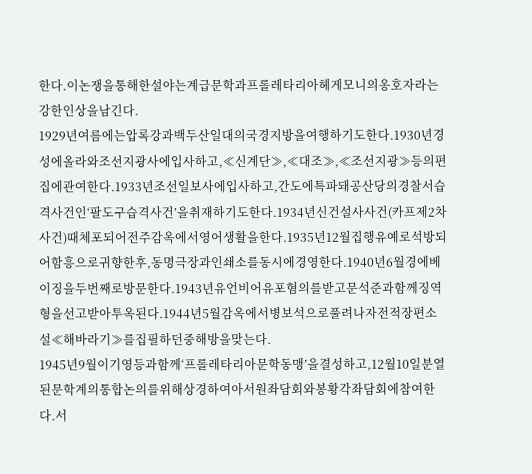한다.이논쟁을통해한설야는계급문학과프롤레타리아헤게모니의옹호자라는강한인상을남긴다.
1929년여름에는압록강과백두산일대의국경지방을여행하기도한다.1930년경성에올라와조선지광사에입사하고,≪신계단≫,≪대조≫,≪조선지광≫등의편집에관여한다.1933년조선일보사에입사하고,간도에특파돼공산당의경찰서습격사건인‘팔도구습격사건’을취재하기도한다.1934년신건설사사건(카프제2차사건)때체포되어전주감옥에서영어생활을한다.1935년12월집행유예로석방되어함흥으로귀향한후,동명극장과인쇄소를동시에경영한다.1940년6월경에베이징을두번째로방문한다.1943년유언비어유포혐의를받고문석준과함께징역형을선고받아투옥된다.1944년5월감옥에서병보석으로풀려나자전적장편소설≪해바라기≫를집필하던중해방을맞는다.
1945년9월이기영등과함께‘프롤레타리아문학동맹’을결성하고,12월10일분열된문학계의통합논의를위해상경하여아서원좌담회와봉황각좌담회에참여한다.서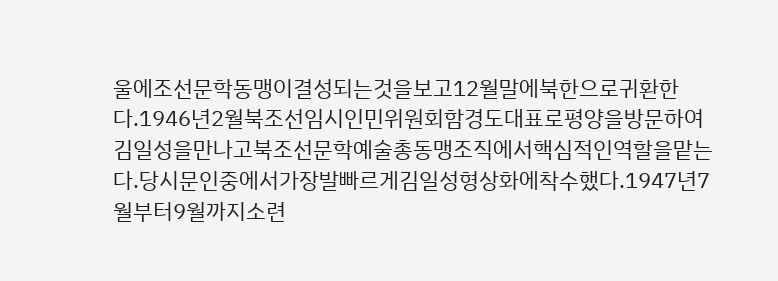울에조선문학동맹이결성되는것을보고12월말에북한으로귀환한다.1946년2월북조선임시인민위원회함경도대표로평양을방문하여김일성을만나고북조선문학예술총동맹조직에서핵심적인역할을맡는다.당시문인중에서가장발빠르게김일성형상화에착수했다.1947년7월부터9월까지소련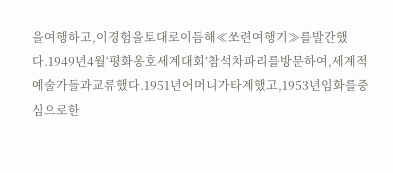을여행하고,이경험을토대로이듬해≪쏘련여행기≫를발간했다.1949년4월‘평화옹호세계대회’참석차파리를방문하여,세계적예술가들과교류했다.1951년어머니가타계했고,1953년임화를중심으로한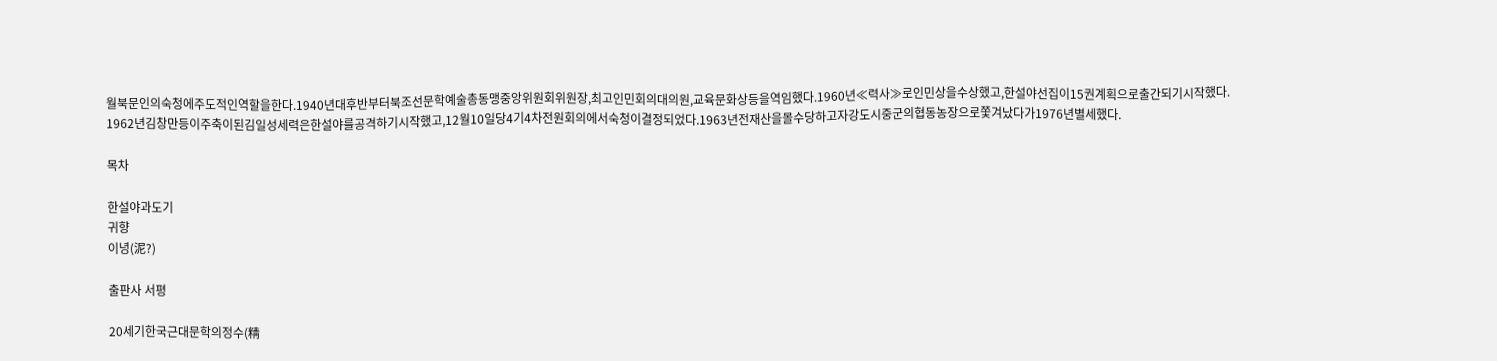월북문인의숙청에주도적인역할을한다.1940년대후반부터북조선문학예술총동맹중앙위원회위원장,최고인민회의대의원,교육문화상등을역임했다.1960년≪력사≫로인민상을수상했고,한설야선집이15권계획으로출간되기시작했다.
1962년김창만등이주축이된김일성세력은한설야를공격하기시작했고,12월10일당4기4차전원회의에서숙청이결정되었다.1963년전재산을몰수당하고자강도시중군의협동농장으로쫓겨났다가1976년별세했다.

목차

한설야과도기
귀향
이녕(泥?)

출판사 서평

20세기한국근대문학의정수(精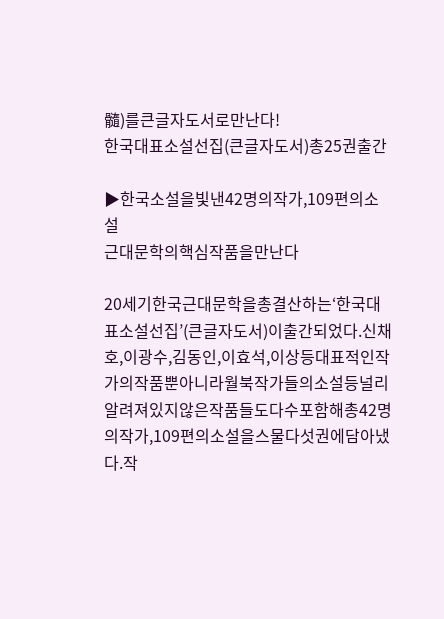髓)를큰글자도서로만난다!
한국대표소설선집(큰글자도서)총25권출간

▶한국소설을빛낸42명의작가,109편의소설
근대문학의핵심작품을만난다

20세기한국근대문학을총결산하는‘한국대표소설선집’(큰글자도서)이출간되었다.신채호,이광수,김동인,이효석,이상등대표적인작가의작품뿐아니라월북작가들의소설등널리알려져있지않은작품들도다수포함해총42명의작가,109편의소설을스물다섯권에담아냈다.작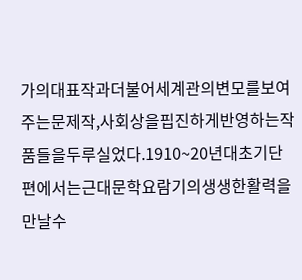가의대표작과더불어세계관의변모를보여주는문제작,사회상을핍진하게반영하는작품들을두루실었다.1910~20년대초기단편에서는근대문학요람기의생생한활력을만날수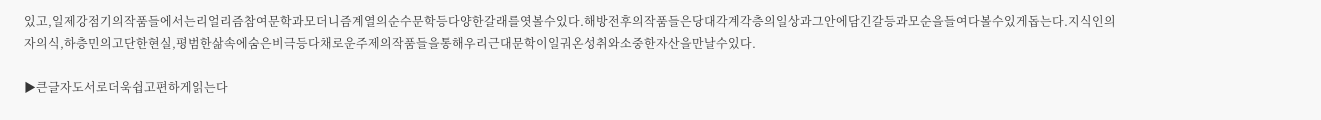있고,일제강점기의작품들에서는리얼리즘참여문학과모더니즘계열의순수문학등다양한갈래를엿볼수있다.해방전후의작품들은당대각계각층의일상과그안에담긴갈등과모순을들여다볼수있게돕는다.지식인의자의식,하층민의고단한현실,평범한삶속에숨은비극등다채로운주제의작품들을통해우리근대문학이일궈온성취와소중한자산을만날수있다.

▶큰글자도서로더욱쉽고편하게읽는다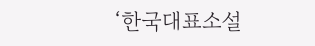‘한국대표소설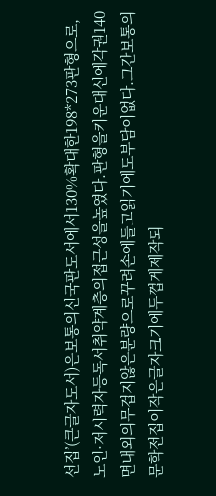선집’(큰글자도서)은보통의신국판도서에서130%확대한198*273판형으로,노인·저시력자등독서취약계층의접근성을높였다.판형을키운대신에각권140면내외의무겁지않은분량으로꾸려손에들고읽기에도부담이없다.그간보통의문학전집이작은글자크기에두껍게제작되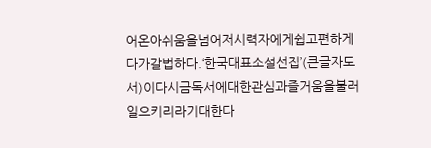어온아쉬움을넘어저시력자에게쉽고편하게다가갈법하다.‘한국대표소설선집’(큰글자도서)이다시금독서에대한관심과즐거움을불러일으키리라기대한다